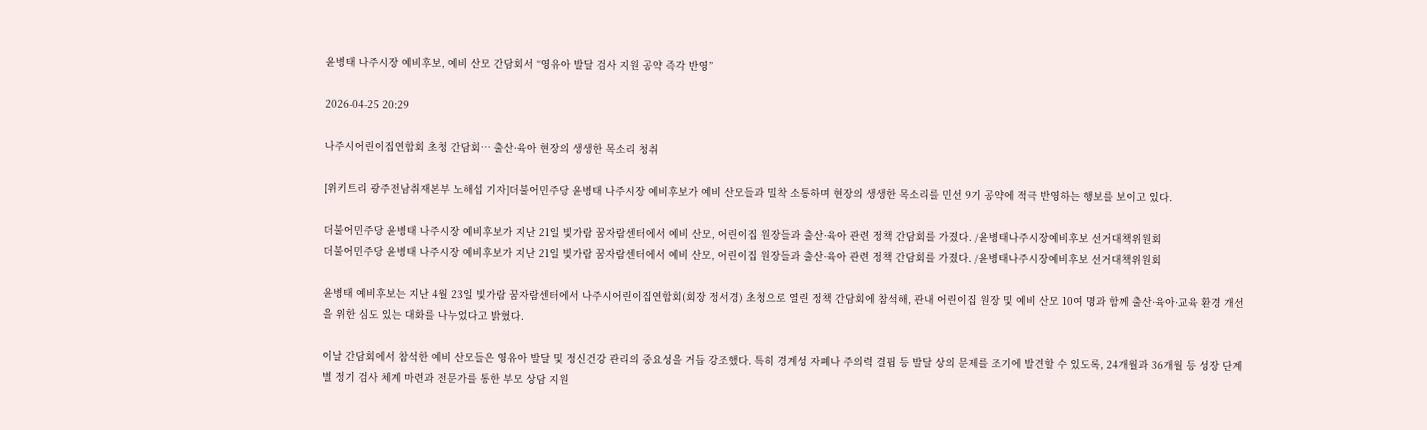윤병태 나주시장 예비후보, 예비 산모 간담회서 “영유아 발달 검사 지원 공약 즉각 반영”

2026-04-25 20:29

나주시어린이집연합회 초청 간담회… 출산·육아 현장의 생생한 목소리 청취

[위키트리 광주전남취재본부 노해섭 기자]더불어민주당 윤병태 나주시장 예비후보가 예비 산모들과 밀착 소통하며 현장의 생생한 목소리를 민선 9기 공약에 적극 반영하는 행보를 보이고 있다.

더불어민주당 윤병태 나주시장 예비후보가 지난 21일 빛가람 꿈자람센터에서 예비 산모, 어린이집 원장들과 출산·육아 관련 정책 간담회를 가졌다. /윤병태나주시장예비후보 선거대책위원회
더불어민주당 윤병태 나주시장 예비후보가 지난 21일 빛가람 꿈자람센터에서 예비 산모, 어린이집 원장들과 출산·육아 관련 정책 간담회를 가졌다. /윤병태나주시장예비후보 선거대책위원회

윤병태 예비후보는 지난 4월 23일 빛가람 꿈자람센터에서 나주시어린이집연합회(회장 정서경) 초청으로 열린 정책 간담회에 참석해, 관내 어린이집 원장 및 예비 산모 10여 명과 함께 출산·육아·교육 환경 개선을 위한 심도 있는 대화를 나누었다고 밝혔다.

이날 간담회에서 참석한 예비 산모들은 영유아 발달 및 정신건강 관리의 중요성을 거듭 강조했다. 특히 경계성 자폐나 주의력 결핍 등 발달 상의 문제를 조기에 발견할 수 있도록, 24개월과 36개월 등 성장 단계별 정기 검사 체계 마련과 전문가를 통한 부모 상담 지원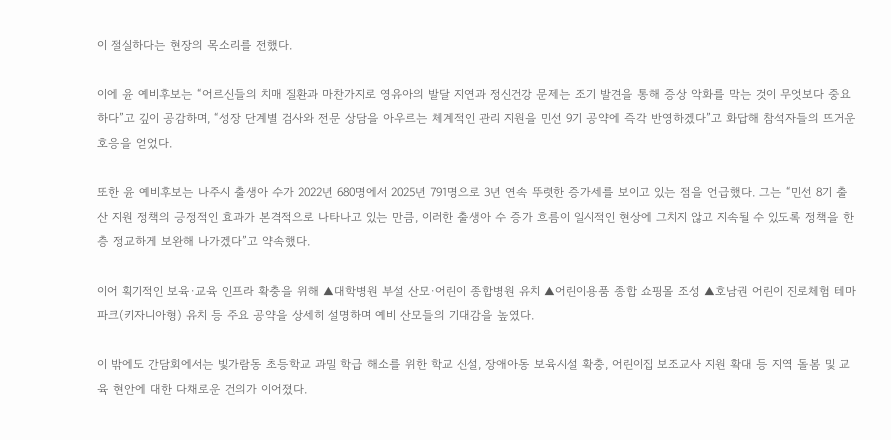이 절실하다는 현장의 목소리를 전했다.

이에 윤 예비후보는 “어르신들의 치매 질환과 마찬가지로 영유아의 발달 지연과 정신건강 문제는 조기 발견을 통해 증상 악화를 막는 것이 무엇보다 중요하다”고 깊이 공감하며, “성장 단계별 검사와 전문 상담을 아우르는 체계적인 관리 지원을 민선 9기 공약에 즉각 반영하겠다”고 화답해 참석자들의 뜨거운 호응을 얻었다.

또한 윤 예비후보는 나주시 출생아 수가 2022년 680명에서 2025년 791명으로 3년 연속 뚜렷한 증가세를 보이고 있는 점을 언급했다. 그는 “민선 8기 출산 지원 정책의 긍정적인 효과가 본격적으로 나타나고 있는 만큼, 이러한 출생아 수 증가 흐름이 일시적인 현상에 그치지 않고 지속될 수 있도록 정책을 한층 정교하게 보완해 나가겠다”고 약속했다.

이어 획기적인 보육·교육 인프라 확충을 위해 ▲대학병원 부설 산모·어린이 종합병원 유치 ▲어린이용품 종합 쇼핑몰 조성 ▲호남권 어린이 진로체험 테마파크(키자니아형) 유치 등 주요 공약을 상세히 설명하며 예비 산모들의 기대감을 높였다.

이 밖에도 간담회에서는 빛가람동 초등학교 과밀 학급 해소를 위한 학교 신설, 장애아동 보육시설 확충, 어린이집 보조교사 지원 확대 등 지역 돌봄 및 교육 현안에 대한 다채로운 건의가 이어졌다.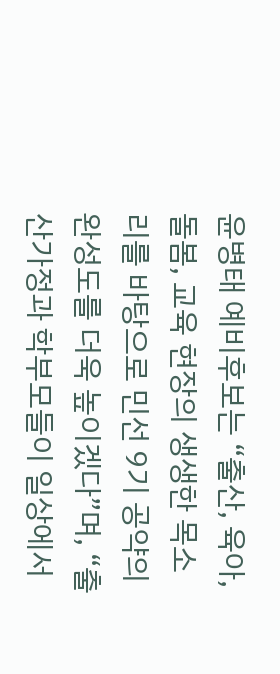윤병태 예비후보는 “출산, 육아, 돌봄, 교육 현장의 생생한 목소리를 바탕으로 민선 9기 공약의 완성도를 더욱 높이겠다”며, “출산가정과 학부모들이 일상에서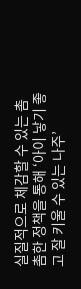실질적으로 체감할 수 있는 촘촘한 정책을 통해 ‘아이 낳기 좋고 잘 키울 수 있는 나주’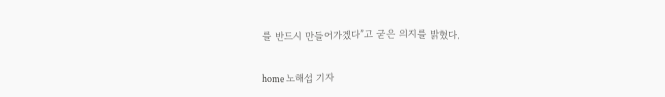를 반드시 만들어가겠다”고 굳은 의지를 밝혔다.

home 노해섭 기자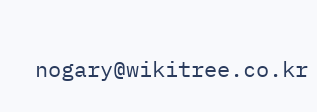nogary@wikitree.co.kr